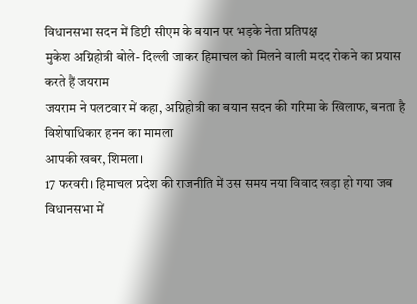विधानसभा सदन में डिप्टी सीएम के बयान पर भड़के नेता प्रतिपक्ष
मुकेश अग्निहोत्री बोले- दिल्ली जाकर हिमाचल को मिलने वाली मदद रोकने का प्रयास करते हैं जयराम
जयराम ने पलटवार में कहा, अग्निहोत्री का बयान सदन की गरिमा के खिलाफ, बनता है विशेषाधिकार हनन का मामला
आपकी खबर, शिमला।
17 फरवरी। हिमाचल प्रदेश की राजनीति में उस समय नया विवाद खड़ा हो गया जब विधानसभा में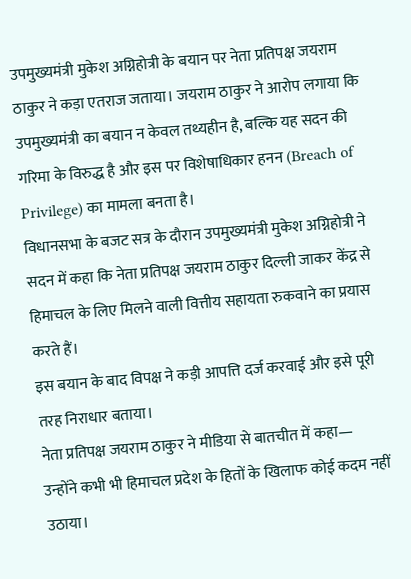उपमुख्यमंत्री मुकेश अग्निहोत्री के बयान पर नेता प्रतिपक्ष जयराम ठाकुर ने कड़ा एतराज जताया। जयराम ठाकुर ने आरोप लगाया कि उपमुख्यमंत्री का बयान न केवल तथ्यहीन है, बल्कि यह सदन की गरिमा के विरुद्ध है और इस पर विशेषाधिकार हनन (Breach of Privilege) का मामला बनता है।
विधानसभा के बजट सत्र के दौरान उपमुख्यमंत्री मुकेश अग्निहोत्री ने सदन में कहा कि नेता प्रतिपक्ष जयराम ठाकुर दिल्ली जाकर केंद्र से हिमाचल के लिए मिलने वाली वित्तीय सहायता रुकवाने का प्रयास करते हैं।
इस बयान के बाद विपक्ष ने कड़ी आपत्ति दर्ज करवाई और इसे पूरी तरह निराधार बताया।
नेता प्रतिपक्ष जयराम ठाकुर ने मीडिया से बातचीत में कहा—
उन्होंने कभी भी हिमाचल प्रदेश के हितों के खिलाफ कोई कदम नहीं उठाया।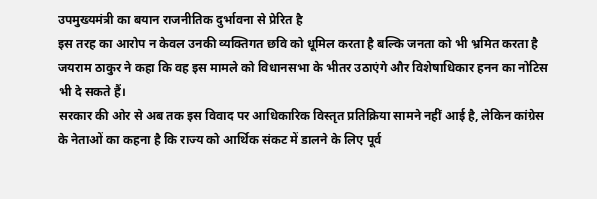उपमुख्यमंत्री का बयान राजनीतिक दुर्भावना से प्रेरित है
इस तरह का आरोप न केवल उनकी व्यक्तिगत छवि को धूमिल करता है बल्कि जनता को भी भ्रमित करता है
जयराम ठाकुर ने कहा कि वह इस मामले को विधानसभा के भीतर उठाएंगे और विशेषाधिकार हनन का नोटिस भी दे सकते हैं।
सरकार की ओर से अब तक इस विवाद पर आधिकारिक विस्तृत प्रतिक्रिया सामने नहीं आई है, लेकिन कांग्रेस के नेताओं का कहना है कि राज्य को आर्थिक संकट में डालने के लिए पूर्व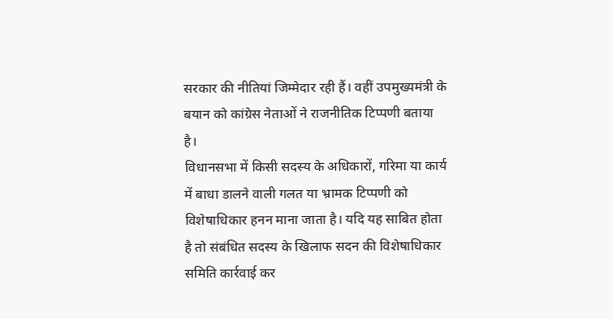सरकार की नीतियां जिम्मेदार रही हैं। वहीं उपमुख्यमंत्री के बयान को कांग्रेस नेताओं ने राजनीतिक टिप्पणी बताया है।
विधानसभा में किसी सदस्य के अधिकारों, गरिमा या कार्य में बाधा डालने वाली गलत या भ्रामक टिप्पणी को विशेषाधिकार हनन माना जाता है। यदि यह साबित होता है तो संबंधित सदस्य के खिलाफ सदन की विशेषाधिकार समिति कार्रवाई कर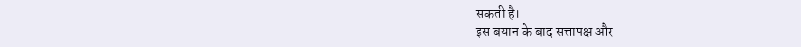सकती है।
इस बयान के बाद सत्तापक्ष और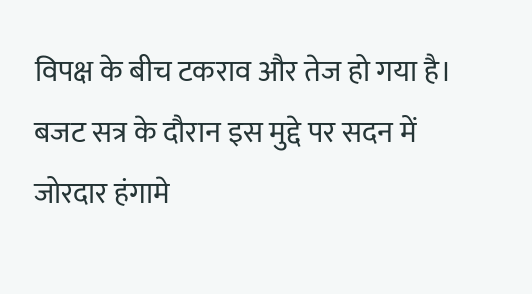विपक्ष के बीच टकराव और तेज हो गया है। बजट सत्र के दौरान इस मुद्दे पर सदन में जोरदार हंगामे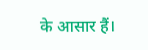के आसार हैं।